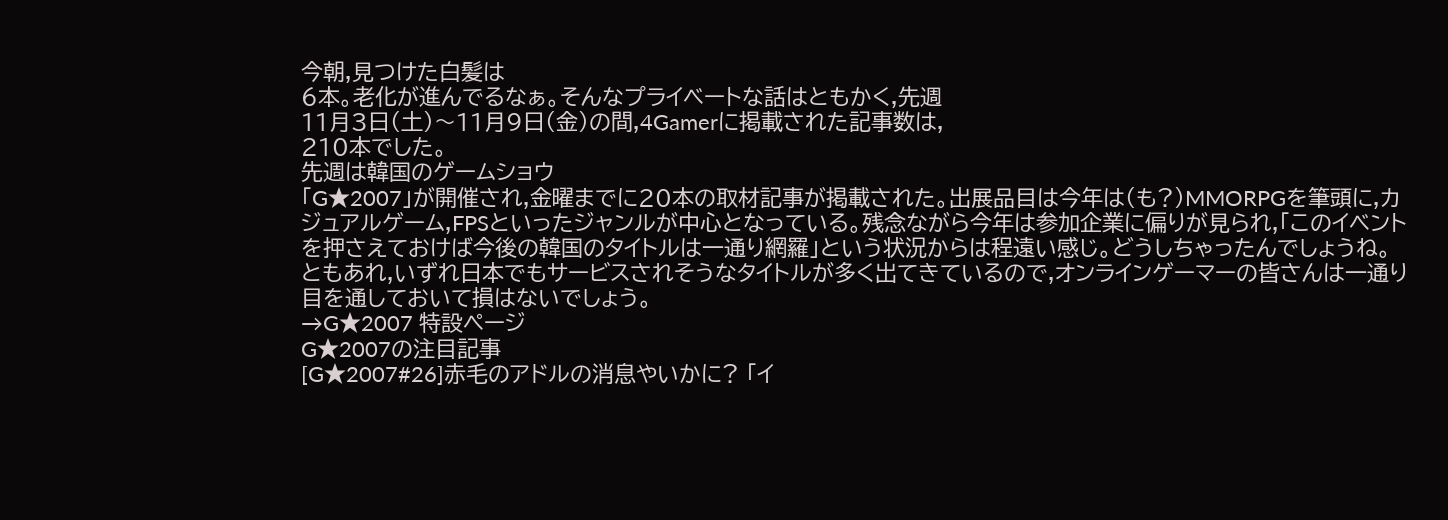今朝,見つけた白髪は
6本。老化が進んでるなぁ。そんなプライベートな話はともかく,先週
11月3日(土)〜11月9日(金)の間,4Gamerに掲載された記事数は,
210本でした。
先週は韓国のゲームショウ
「G★2007」が開催され,金曜までに20本の取材記事が掲載された。出展品目は今年は(も?)MMORPGを筆頭に,カジュアルゲーム,FPSといったジャンルが中心となっている。残念ながら今年は参加企業に偏りが見られ,「このイベントを押さえておけば今後の韓国のタイトルは一通り網羅」という状況からは程遠い感じ。どうしちゃったんでしょうね。
ともあれ,いずれ日本でもサービスされそうなタイトルが多く出てきているので,オンラインゲーマーの皆さんは一通り目を通しておいて損はないでしょう。
→G★2007 特設ページ
G★2007の注目記事
[G★2007#26]赤毛のアドルの消息やいかに? 「イ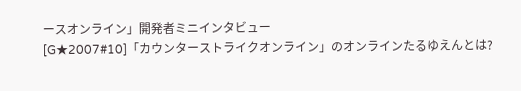ースオンライン」開発者ミニインタビュー
[G★2007#10]「カウンターストライクオンライン」のオンラインたるゆえんとは?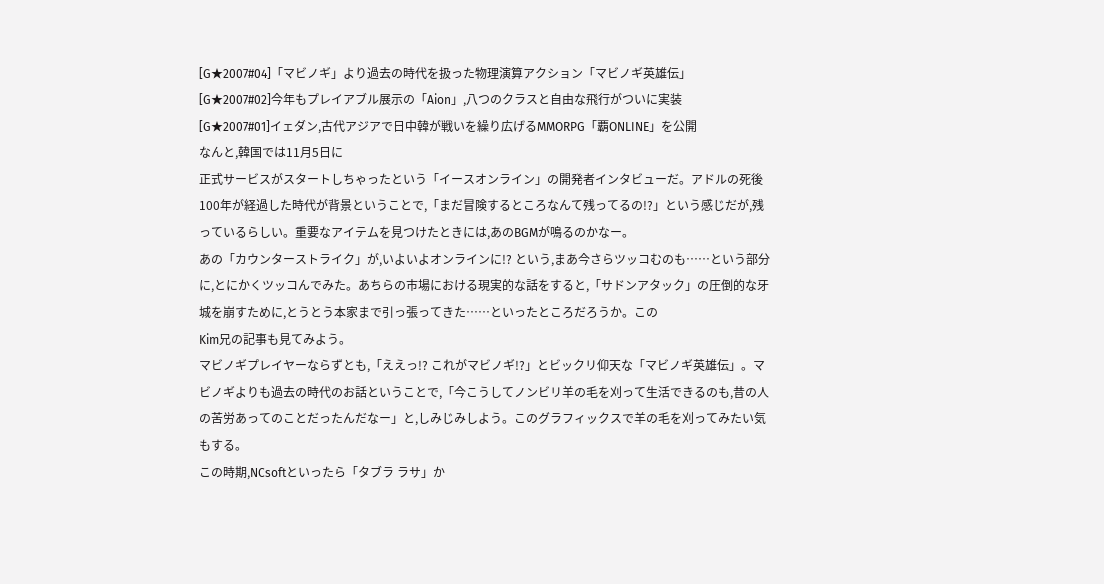[G★2007#04]「マビノギ」より過去の時代を扱った物理演算アクション「マビノギ英雄伝」
[G★2007#02]今年もプレイアブル展示の「Aion」,八つのクラスと自由な飛行がついに実装
[G★2007#01]イェダン,古代アジアで日中韓が戦いを繰り広げるMMORPG「覇ONLINE」を公開
なんと,韓国では11月5日に
正式サービスがスタートしちゃったという「イースオンライン」の開発者インタビューだ。アドルの死後100年が経過した時代が背景ということで,「まだ冒険するところなんて残ってるの!?」という感じだが,残っているらしい。重要なアイテムを見つけたときには,あのBGMが鳴るのかなー。
あの「カウンターストライク」が,いよいよオンラインに!? という,まあ今さらツッコむのも……という部分に,とにかくツッコんでみた。あちらの市場における現実的な話をすると,「サドンアタック」の圧倒的な牙城を崩すために,とうとう本家まで引っ張ってきた……といったところだろうか。この
Kim兄の記事も見てみよう。
マビノギプレイヤーならずとも,「ええっ!? これがマビノギ!?」とビックリ仰天な「マビノギ英雄伝」。マビノギよりも過去の時代のお話ということで,「今こうしてノンビリ羊の毛を刈って生活できるのも,昔の人の苦労あってのことだったんだなー」と,しみじみしよう。このグラフィックスで羊の毛を刈ってみたい気もする。
この時期,NCsoftといったら「タブラ ラサ」か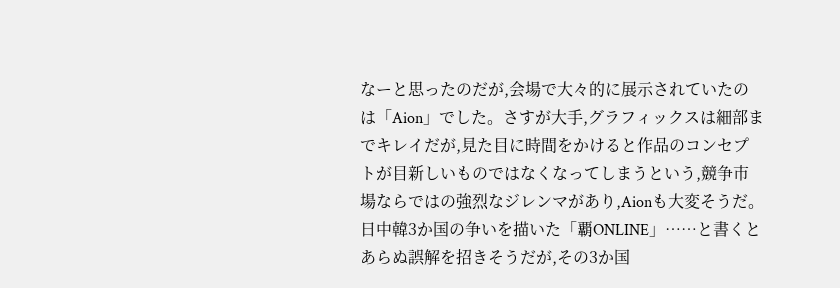なーと思ったのだが,会場で大々的に展示されていたのは「Aion」でした。さすが大手,グラフィックスは細部までキレイだが,見た目に時間をかけると作品のコンセプトが目新しいものではなくなってしまうという,競争市場ならではの強烈なジレンマがあり,Aionも大変そうだ。
日中韓3か国の争いを描いた「覇ONLINE」……と書くとあらぬ誤解を招きそうだが,その3か国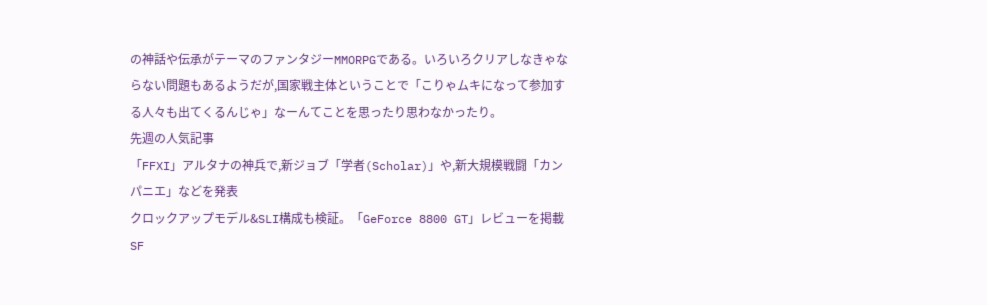の神話や伝承がテーマのファンタジーMMORPGである。いろいろクリアしなきゃならない問題もあるようだが,国家戦主体ということで「こりゃムキになって参加する人々も出てくるんじゃ」なーんてことを思ったり思わなかったり。
先週の人気記事
「FFXI」アルタナの神兵で,新ジョブ「学者(Scholar)」や,新大規模戦闘「カンパニエ」などを発表
クロックアップモデル&SLI構成も検証。「GeForce 8800 GT」レビューを掲載
SF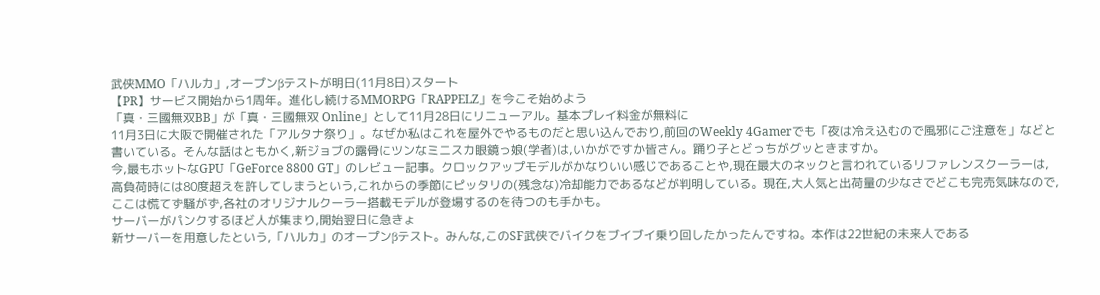武侠MMO「ハルカ」,オープンβテストが明日(11月8日)スタート
【PR】サービス開始から1周年。進化し続けるMMORPG「RAPPELZ」を今こそ始めよう
「真・三國無双BB」が「真・三國無双 Online」として11月28日にリニューアル。基本プレイ料金が無料に
11月3日に大阪で開催された「アルタナ祭り」。なぜか私はこれを屋外でやるものだと思い込んでおり,前回のWeekly 4Gamerでも「夜は冷え込むので風邪にご注意を」などと書いている。そんな話はともかく,新ジョブの露骨にツンなミニスカ眼鏡っ娘(学者)は,いかがですか皆さん。踊り子とどっちがグッときますか。
今,最もホットなGPU「GeForce 8800 GT」のレビュー記事。クロックアップモデルがかなりいい感じであることや,現在最大のネックと言われているリファレンスクーラーは,高負荷時には80度超えを許してしまうという,これからの季節にピッタリの(残念な)冷却能力であるなどが判明している。現在,大人気と出荷量の少なさでどこも完売気味なので,ここは慌てず騒がず,各社のオリジナルクーラー搭載モデルが登場するのを待つのも手かも。
サーバーがパンクするほど人が集まり,開始翌日に急きょ
新サーバーを用意したという,「ハルカ」のオープンβテスト。みんな,このSF武侠でバイクをブイブイ乗り回したかったんですね。本作は22世紀の未来人である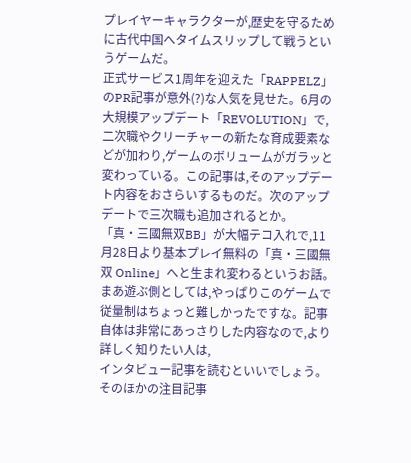プレイヤーキャラクターが,歴史を守るために古代中国へタイムスリップして戦うというゲームだ。
正式サービス1周年を迎えた「RAPPELZ」のPR記事が意外(?)な人気を見せた。6月の大規模アップデート「REVOLUTION」で,二次職やクリーチャーの新たな育成要素などが加わり,ゲームのボリュームがガラッと変わっている。この記事は,そのアップデート内容をおさらいするものだ。次のアップデートで三次職も追加されるとか。
「真・三國無双BB」が大幅テコ入れで,11月28日より基本プレイ無料の「真・三國無双 Online」へと生まれ変わるというお話。まあ遊ぶ側としては,やっぱりこのゲームで従量制はちょっと難しかったですな。記事自体は非常にあっさりした内容なので,より詳しく知りたい人は,
インタビュー記事を読むといいでしょう。
そのほかの注目記事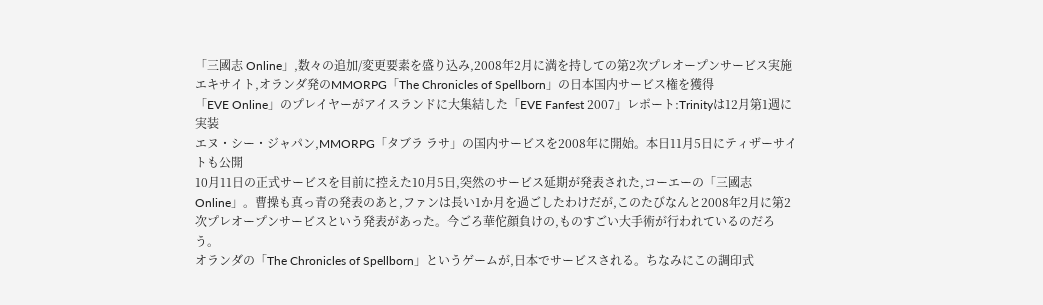「三國志 Online」,数々の追加/変更要素を盛り込み,2008年2月に満を持しての第2次プレオープンサービス実施
エキサイト,オランダ発のMMORPG「The Chronicles of Spellborn」の日本国内サービス権を獲得
「EVE Online」のプレイヤーがアイスランドに大集結した「EVE Fanfest 2007」レポート:Trinityは12月第1週に実装
エヌ・シー・ジャパン,MMORPG「タブラ ラサ」の国内サービスを2008年に開始。本日11月5日にティザーサイトも公開
10月11日の正式サービスを目前に控えた10月5日,突然のサービス延期が発表された,コーエーの「三國志 Online」。曹操も真っ青の発表のあと,ファンは長い1か月を過ごしたわけだが,このたびなんと2008年2月に第2次プレオープンサービスという発表があった。今ごろ華佗顔負けの,ものすごい大手術が行われているのだろう。
オランダの「The Chronicles of Spellborn」というゲームが,日本でサービスされる。ちなみにこの調印式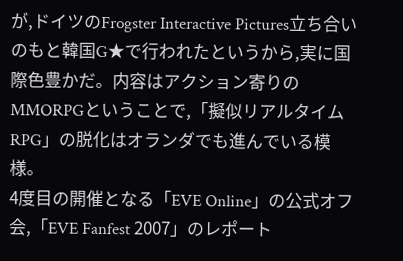が,ドイツのFrogster Interactive Pictures立ち合いのもと韓国G★で行われたというから,実に国際色豊かだ。内容はアクション寄りのMMORPGということで,「擬似リアルタイムRPG」の脱化はオランダでも進んでいる模様。
4度目の開催となる「EVE Online」の公式オフ会,「EVE Fanfest 2007」のレポート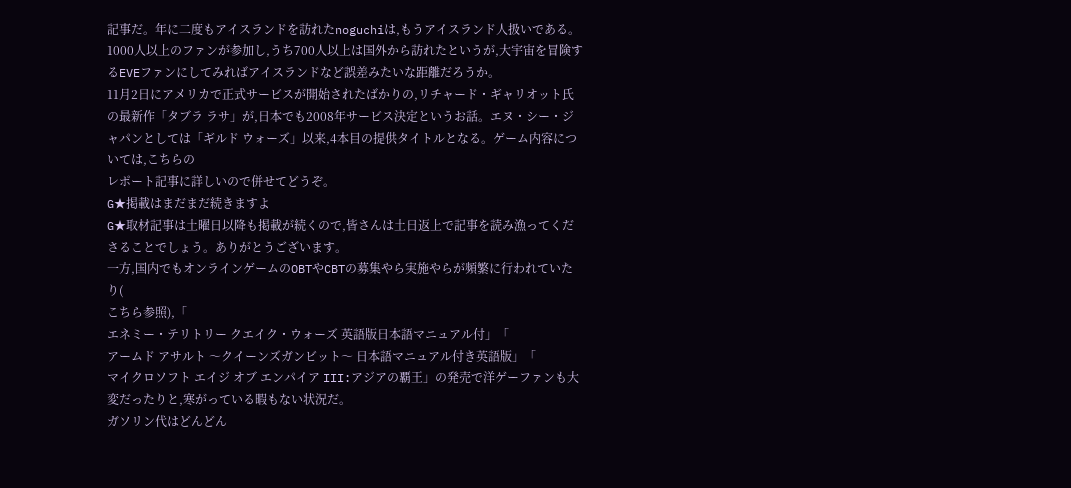記事だ。年に二度もアイスランドを訪れたnoguchiは,もうアイスランド人扱いである。1000人以上のファンが参加し,うち700人以上は国外から訪れたというが,大宇宙を冒険するEVEファンにしてみればアイスランドなど誤差みたいな距離だろうか。
11月2日にアメリカで正式サービスが開始されたばかりの,リチャード・ギャリオット氏の最新作「タブラ ラサ」が,日本でも2008年サービス決定というお話。エヌ・シー・ジャパンとしては「ギルド ウォーズ」以来,4本目の提供タイトルとなる。ゲーム内容については,こちらの
レポート記事に詳しいので併せてどうぞ。
G★掲載はまだまだ続きますよ
G★取材記事は土曜日以降も掲載が続くので,皆さんは土日返上で記事を読み漁ってくださることでしょう。ありがとうございます。
一方,国内でもオンラインゲームのOBTやCBTの募集やら実施やらが頻繁に行われていたり(
こちら参照),「
エネミー・テリトリー クエイク・ウォーズ 英語版日本語マニュアル付」「
アームド アサルト 〜クイーンズガンビット〜 日本語マニュアル付き英語版」「
マイクロソフト エイジ オブ エンパイア III:アジアの覇王」の発売で洋ゲーファンも大変だったりと,寒がっている暇もない状況だ。
ガソリン代はどんどん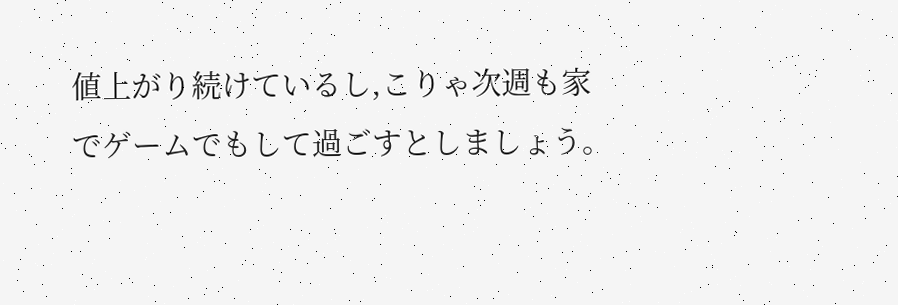値上がり続けているし,こりゃ次週も家でゲームでもして過ごすとしましょう。